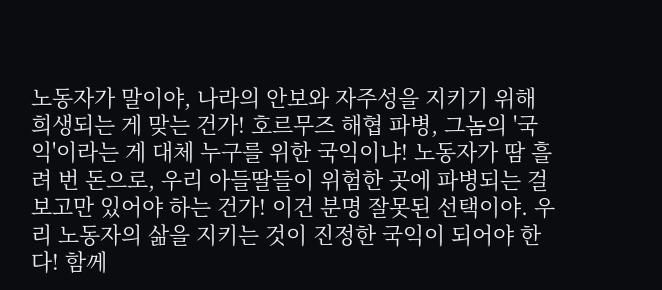노동자가 말이야, 나라의 안보와 자주성을 지키기 위해 희생되는 게 맞는 건가! 호르무즈 해협 파병, 그놈의 '국익'이라는 게 대체 누구를 위한 국익이냐! 노동자가 땀 흘려 번 돈으로, 우리 아들딸들이 위험한 곳에 파병되는 걸 보고만 있어야 하는 건가! 이건 분명 잘못된 선택이야. 우리 노동자의 삶을 지키는 것이 진정한 국익이 되어야 한다! 함께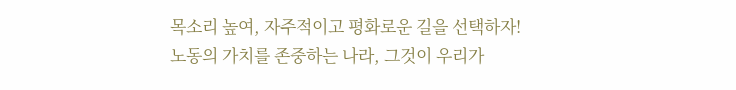목소리 높여, 자주적이고 평화로운 길을 선택하자! 노동의 가치를 존중하는 나라, 그것이 우리가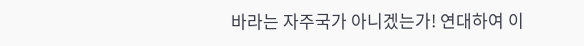바라는 자주국가 아니겠는가! 연대하여 이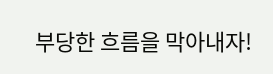부당한 흐름을 막아내자!